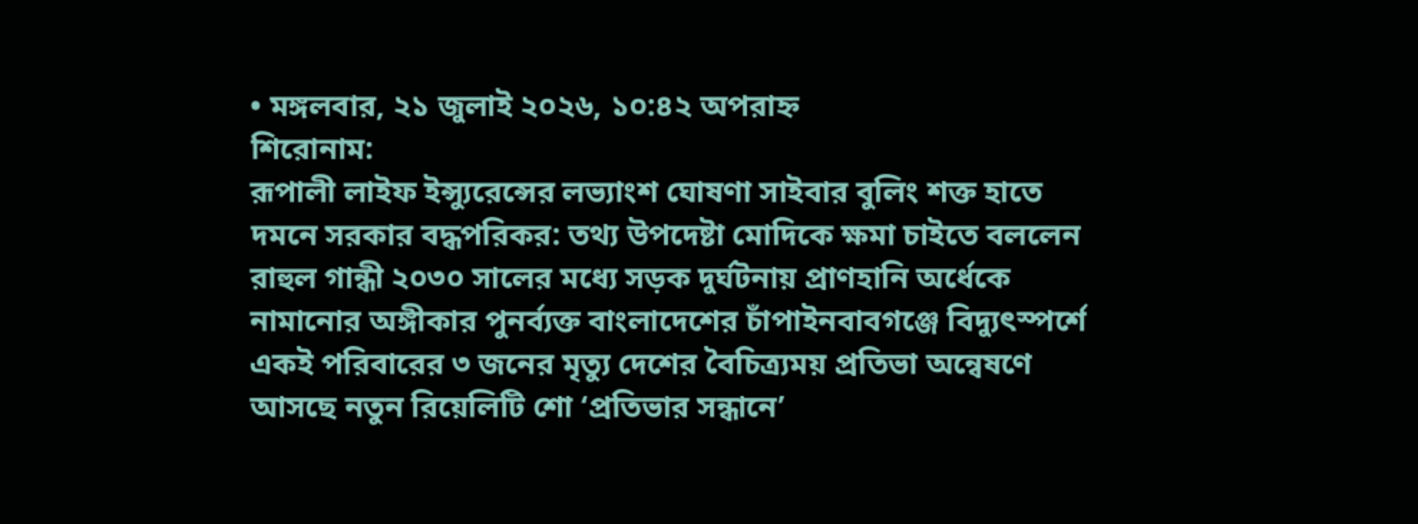• মঙ্গলবার, ২১ জুলাই ২০২৬, ১০:৪২ অপরাহ্ন
শিরোনাম:
রূপালী লাইফ ইন্স্যুরেন্সের লভ্যাংশ ঘোষণা সাইবার বুলিং শক্ত হাতে দমনে সরকার বদ্ধপরিকর: তথ্য উপদেষ্টা মোদিকে ক্ষমা চাইতে বললেন রাহুল গান্ধী ২০৩০ সালের মধ্যে সড়ক দুর্ঘটনায় প্রাণহানি অর্ধেকে নামানোর অঙ্গীকার পুনর্ব্যক্ত বাংলাদেশের চাঁপাইনবাবগঞ্জে বিদ্যুৎস্পর্শে একই পরিবারের ৩ জনের মৃত্যু দেশের বৈচিত্র্যময় প্রতিভা অন্বেষণে আসছে নতুন রিয়েলিটি শো ‘প্রতিভার সন্ধানে’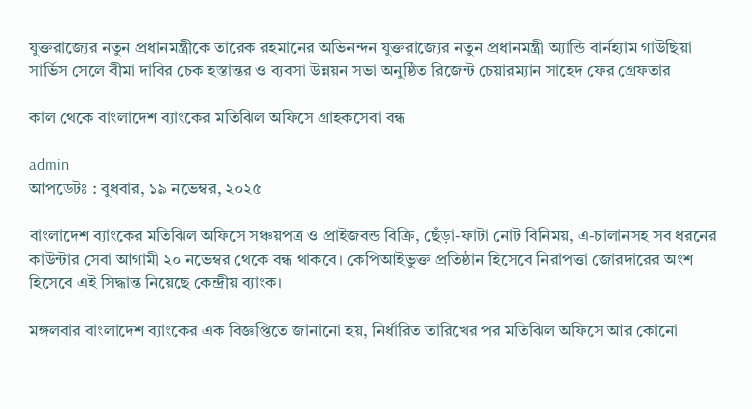যুক্তরাজ্যের নতুন প্রধানমন্ত্রীকে তারেক রহমানের অভিনন্দন যুক্তরাজ্যের নতুন প্রধানমন্ত্রী অ্যান্ডি বার্নহ্যাম গাউছিয়া সার্ভিস সেলে বীমা দাবির চেক হস্তান্তর ও ব্যবসা উন্নয়ন সভা অনুষ্ঠিত রিজেন্ট চেয়ারম্যান সাহেদ ফের গ্রেফতার

কাল থেকে বাংলাদেশ ব্যাংকের মতিঝিল অফিসে গ্রাহকসেবা বন্ধ

admin
আপডেটঃ : বুধবার, ১৯ নভেম্বর, ২০২৫

বাংলাদেশ ব্যাংকের মতিঝিল অফিসে সঞ্চয়পত্র ও প্রাইজবন্ড বিক্রি, ছেঁড়া-ফাটা নোট বিনিময়, এ-চালানসহ সব ধরনের কাউন্টার সেবা আগামী ২০ নভেম্বর থেকে বন্ধ থাকবে। কেপিআইভুক্ত প্রতিষ্ঠান হিসেবে নিরাপত্তা জোরদারের অংশ হিসেবে এই সিদ্ধান্ত নিয়েছে কেন্দ্রীয় ব্যাংক।

মঙ্গলবার বাংলাদেশ ব্যাংকের এক বিজ্ঞপ্তিতে জানানো হয়, নির্ধারিত তারিখের পর মতিঝিল অফিসে আর কোনো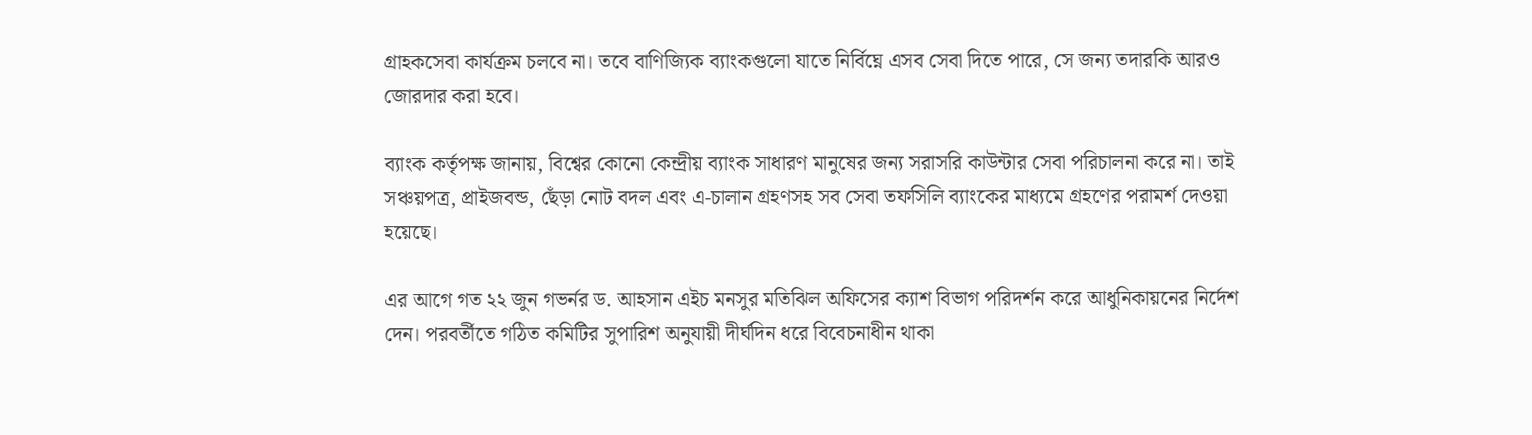গ্রাহকসেবা কার্যক্রম চলবে না। তবে বাণিজ্যিক ব্যাংকগুলো যাতে নির্বিঘ্নে এসব সেবা দিতে পারে, সে জন্য তদারকি আরও জোরদার করা হবে।

ব্যাংক কর্তৃপক্ষ জানায়, বিশ্বের কোনো কেন্দ্রীয় ব্যাংক সাধারণ মানুষের জন্য সরাসরি কাউন্টার সেবা পরিচালনা করে না। তাই সঞ্চয়পত্র, প্রাইজবন্ড, ছেঁড়া নোট বদল এবং এ-চালান গ্রহণসহ সব সেবা তফসিলি ব্যাংকের মাধ্যমে গ্রহণের পরামর্শ দেওয়া হয়েছে।

এর আগে গত ২২ জুন গভর্নর ড. আহসান এইচ মনসুর মতিঝিল অফিসের ক্যাশ বিভাগ পরিদর্শন করে আধুনিকায়নের নির্দেশ দেন। পরবর্তীতে গঠিত কমিটির সুপারিশ অনুযায়ী দীর্ঘদিন ধরে বিবেচনাধীন থাকা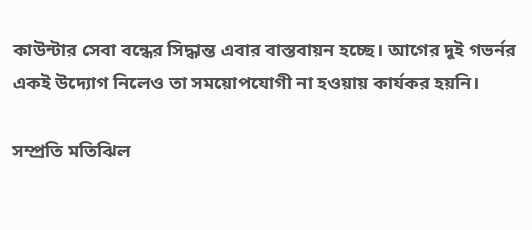কাউন্টার সেবা বন্ধের সিদ্ধান্ত এবার বাস্তবায়ন হচ্ছে। আগের দুই গভর্নর একই উদ্যোগ নিলেও তা সময়োপযোগী না হওয়ায় কার্যকর হয়নি।

সম্প্রতি মতিঝিল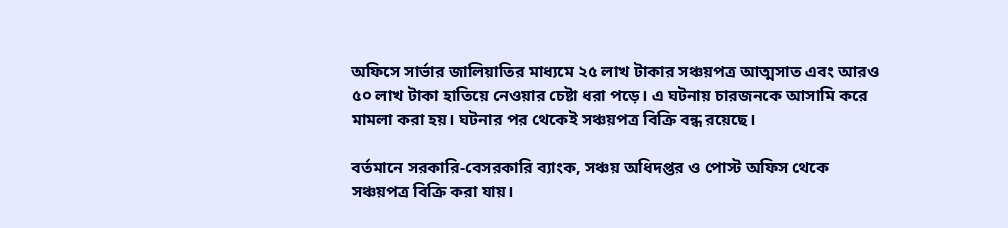অফিসে সার্ভার জালিয়াতির মাধ্যমে ২৫ লাখ টাকার সঞ্চয়পত্র আত্মসাত এবং আরও ৫০ লাখ টাকা হাতিয়ে নেওয়ার চেষ্টা ধরা পড়ে। এ ঘটনায় চারজনকে আসামি করে মামলা করা হয়। ঘটনার পর থেকেই সঞ্চয়পত্র বিক্রি বন্ধ রয়েছে।

বর্তমানে সরকারি-বেসরকারি ব্যাংক, সঞ্চয় অধিদপ্তর ও পোস্ট অফিস থেকে সঞ্চয়পত্র বিক্রি করা যায়।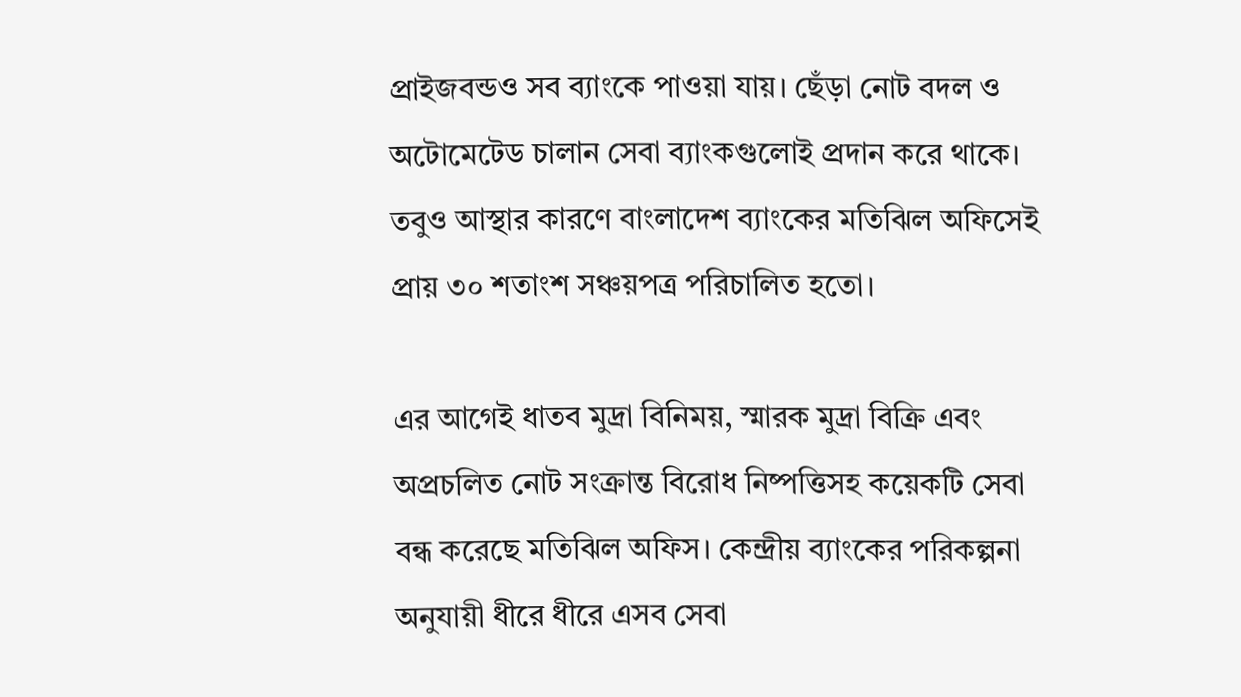প্রাইজবন্ডও সব ব্যাংকে পাওয়া যায়। ছেঁড়া নোট বদল ও অটোমেটেড চালান সেবা ব্যাংকগুলোই প্রদান করে থাকে। তবুও আস্থার কারণে বাংলাদেশ ব্যাংকের মতিঝিল অফিসেই প্রায় ৩০ শতাংশ সঞ্চয়পত্র পরিচালিত হতো।

এর আগেই ধাতব মুদ্রা বিনিময়, স্মারক মুদ্রা বিক্রি এবং অপ্রচলিত নোট সংক্রান্ত বিরোধ নিষ্পত্তিসহ কয়েকটি সেবা বন্ধ করেছে মতিঝিল অফিস। কেন্দ্রীয় ব্যাংকের পরিকল্পনা অনুযায়ী ধীরে ধীরে এসব সেবা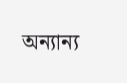অন্যান্য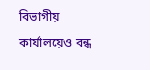বিভাগীয় কার্যালয়েও বন্ধ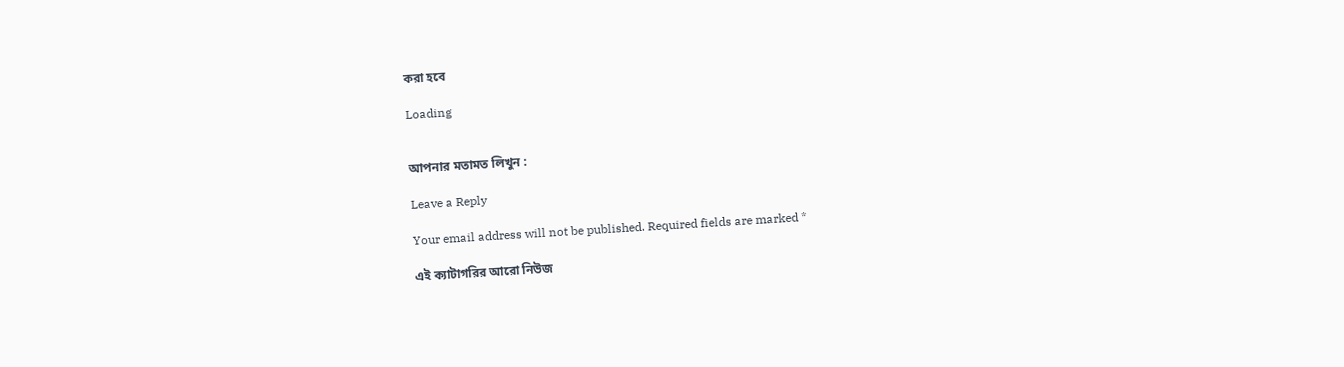করা হবে

Loading


আপনার মতামত লিখুন :

Leave a Reply

Your email address will not be published. Required fields are marked *

এই ক্যাটাগরির আরো নিউজ